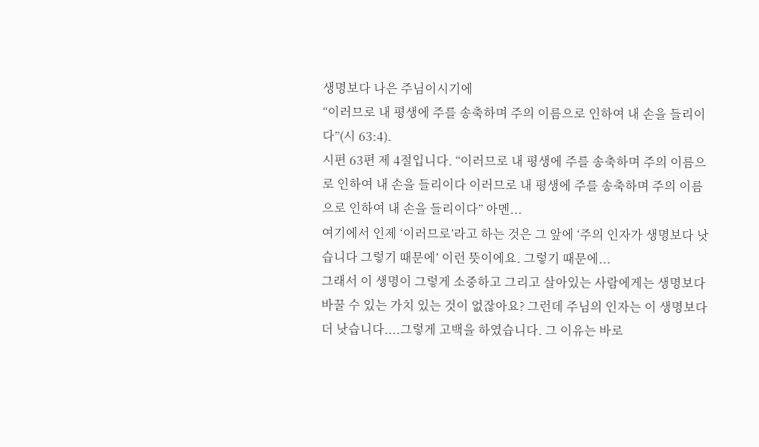생명보다 나은 주님이시기에
“이러므로 내 평생에 주를 송축하며 주의 이름으로 인하여 내 손을 들리이다”(시 63:4).
시편 63편 제 4절입니다. “이러므로 내 평생에 주를 송축하며 주의 이름으로 인하여 내 손을 들리이다 이러므로 내 평생에 주를 송축하며 주의 이름으로 인하여 내 손을 들리이다” 아멘...
여기에서 인제 ‘이러므로’라고 하는 것은 그 앞에 ‘주의 인자가 생명보다 낫습니다 그렇기 때문에’ 이런 뜻이에요. 그렇기 때문에...
그래서 이 생명이 그렇게 소중하고 그리고 살아있는 사람에게는 생명보다 바꿀 수 있는 가치 있는 것이 없잖아요? 그런데 주님의 인자는 이 생명보다 더 낫습니다....그렇게 고백을 하였습니다. 그 이유는 바로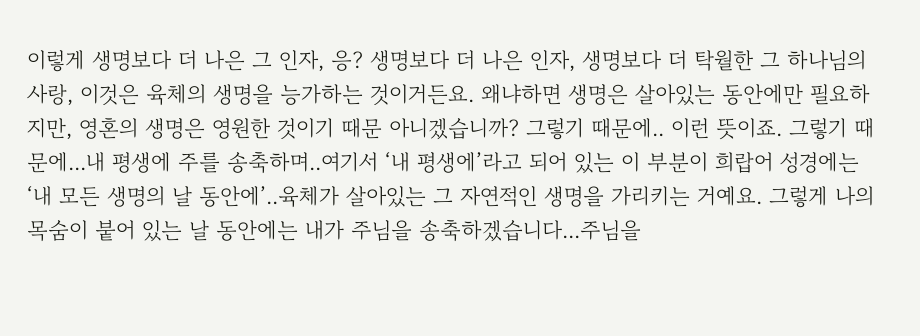이렇게 생명보다 더 나은 그 인자, 응? 생명보다 더 나은 인자, 생명보다 더 탁월한 그 하나님의 사랑, 이것은 육체의 생명을 능가하는 것이거든요. 왜냐하면 생명은 살아있는 동안에만 필요하지만, 영혼의 생명은 영원한 것이기 때문 아니겠습니까? 그렇기 때문에.. 이런 뜻이죠. 그렇기 때문에...내 평생에 주를 송축하며..여기서 ‘내 평생에’라고 되어 있는 이 부분이 희랍어 성경에는 ‘내 모든 생명의 날 동안에’..육체가 살아있는 그 자연적인 생명을 가리키는 거예요. 그렇게 나의 목숨이 붙어 있는 날 동안에는 내가 주님을 송축하겠습니다...주님을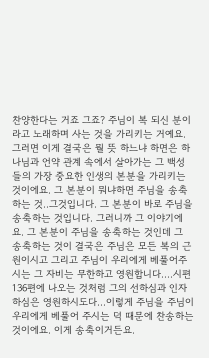찬양한다는 거죠 그죠? 주님이 복 되신 분이라고 노래하며 사는 것을 가리키는 거예요. 그러면 이게 결국은 뭘 뜻 하느냐 하면은 하나님과 언약 관계 속에서 살아가는 그 백성들의 가장 중요한 인생의 본분을 가리키는 것이에요. 그 본분이 뭐냐하면 주님을 송축하는 것..그것입니다. 그 본분이 바로 주님을 송축하는 것입니다. 그러니까 그 이야기에요. 그 본분이 주님을 송축하는 것인데 그 송축하는 것이 결국은 주님은 모든 복의 근원이시고 그리고 주님이 우리에게 베풀어주시는 그 자비는 무한하고 영원합니다....시편 136편에 나오는 것처럼 그의 선하심과 인자하심은 영원하시도다...이렇게 주님을 주님이 우리에게 베풀어 주시는 덕 때문에 찬송하는 것이에요. 이게 송축이거든요.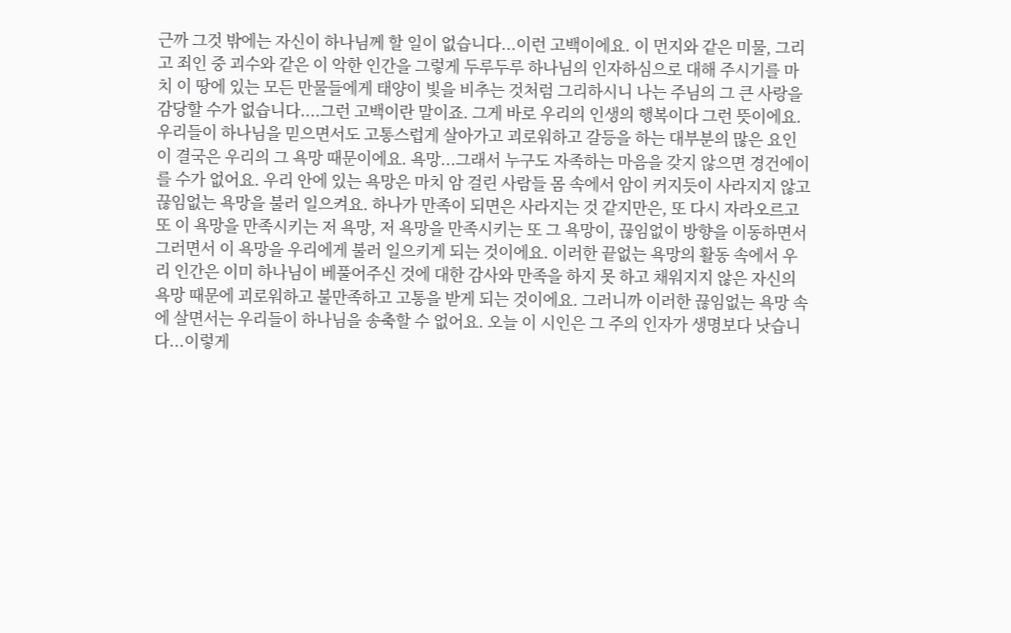근까 그것 밖에는 자신이 하나님께 할 일이 없습니다...이런 고백이에요. 이 먼지와 같은 미물, 그리고 죄인 중 괴수와 같은 이 악한 인간을 그렇게 두루두루 하나님의 인자하심으로 대해 주시기를 마치 이 땅에 있는 모든 만물들에게 태양이 빛을 비추는 것처럼 그리하시니 나는 주님의 그 큰 사랑을 감당할 수가 없습니다....그런 고백이란 말이죠. 그게 바로 우리의 인생의 행복이다 그런 뜻이에요. 우리들이 하나님을 믿으면서도 고통스럽게 살아가고 괴로워하고 갈등을 하는 대부분의 많은 요인이 결국은 우리의 그 욕망 때문이에요. 욕망...그래서 누구도 자족하는 마음을 갖지 않으면 경건에이를 수가 없어요. 우리 안에 있는 욕망은 마치 암 걸린 사람들 몸 속에서 암이 커지듯이 사라지지 않고 끊임없는 욕망을 불러 일으켜요. 하나가 만족이 되면은 사라지는 것 같지만은, 또 다시 자라오르고 또 이 욕망을 만족시키는 저 욕망, 저 욕망을 만족시키는 또 그 욕망이, 끊임없이 방향을 이동하면서 그러면서 이 욕망을 우리에게 불러 일으키게 되는 것이에요. 이러한 끝없는 욕망의 활동 속에서 우리 인간은 이미 하나님이 베풀어주신 것에 대한 감사와 만족을 하지 못 하고 채워지지 않은 자신의 욕망 때문에 괴로워하고 불만족하고 고통을 받게 되는 것이에요. 그러니까 이러한 끊임없는 욕망 속에 살면서는 우리들이 하나님을 송축할 수 없어요. 오늘 이 시인은 그 주의 인자가 생명보다 낫습니다...이렇게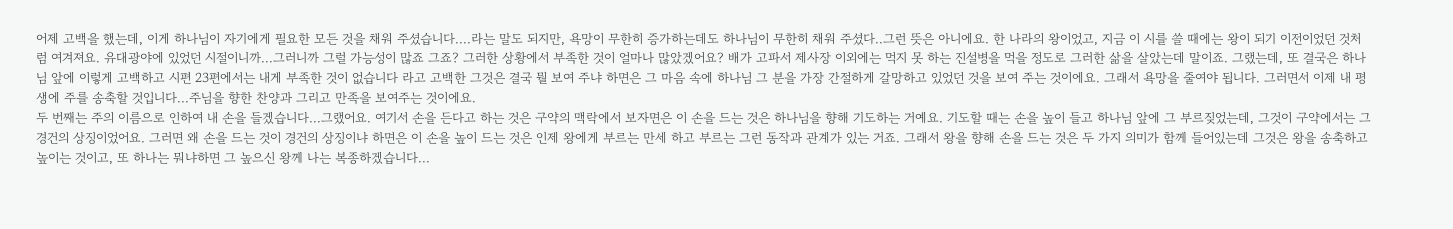어제 고백을 했는데, 이게 하나님이 자기에게 필요한 모든 것을 채워 주셨습니다....라는 말도 되지만, 욕망이 무한히 증가하는데도 하나님이 무한히 채워 주셨다..그런 뜻은 아니에요. 한 나라의 왕이었고, 지금 이 시를 쓸 때에는 왕이 되기 이전이었던 것처럼 여겨져요. 유대광야에 있었던 시절이니까...그러니까 그럴 가능성이 많죠 그죠? 그러한 상황에서 부족한 것이 얼마나 많았겠어요? 배가 고파서 제사장 이외에는 먹지 못 하는 진설병을 먹을 정도로 그러한 삶을 살았는데 말이죠. 그랬는데, 또 결국은 하나님 앞에 이렇게 고백하고 시편 23편에서는 내게 부족한 것이 없습니다 라고 고백한 그것은 결국 뭘 보여 주냐 하면은 그 마음 속에 하나님 그 분을 가장 간절하게 갈망하고 있었던 것을 보여 주는 것이에요. 그래서 욕망을 줄여야 됩니다. 그러면서 이제 내 평생에 주를 송축할 것입니다...주님을 향한 찬양과 그리고 만족을 보여주는 것이에요.
두 번째는 주의 이름으로 인하여 내 손을 들겠습니다...그랬어요. 여기서 손을 든다고 하는 것은 구약의 맥락에서 보자면은 이 손을 드는 것은 하나님을 향해 기도하는 거예요. 기도할 때는 손을 높이 들고 하나님 앞에 그 부르짖었는데, 그것이 구약에서는 그 경건의 상징이었어요. 그러면 왜 손을 드는 것이 경건의 상징이냐 하면은 이 손을 높이 드는 것은 인제 왕에게 부르는 만세 하고 부르는 그런 동작과 관계가 있는 거죠. 그래서 왕을 향해 손을 드는 것은 두 가지 의미가 함께 들어있는데 그것은 왕을 송축하고 높이는 것이고, 또 하나는 뭐냐하면 그 높으신 왕께 나는 복종하겠습니다...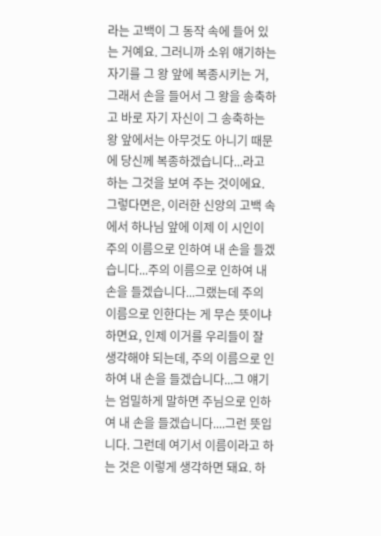라는 고백이 그 동작 속에 들어 있는 거예요. 그러니까 소위 얘기하는 자기를 그 왕 앞에 복종시키는 거, 그래서 손을 들어서 그 왕을 송축하고 바로 자기 자신이 그 송축하는 왕 앞에서는 아무것도 아니기 때문에 당신께 복종하겠습니다...라고 하는 그것을 보여 주는 것이에요. 그렇다면은, 이러한 신앙의 고백 속에서 하나님 앞에 이제 이 시인이 주의 이름으로 인하여 내 손을 들겠습니다...주의 이름으로 인하여 내 손을 들겠습니다...그랬는데 주의 이름으로 인한다는 게 무슨 뜻이냐 하면요, 인제 이거를 우리들이 잘 생각해야 되는데, 주의 이름으로 인하여 내 손을 들겠습니다...그 얘기는 엄밀하게 말하면 주님으로 인하여 내 손을 들겠습니다....그런 뜻입니다. 그런데 여기서 이름이라고 하는 것은 이렇게 생각하면 돼요. 하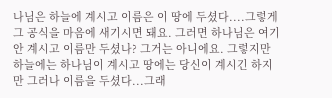나님은 하늘에 계시고 이름은 이 땅에 두셨다....그렇게 그 공식을 마음에 새기시면 돼요. 그러면 하나님은 여기 안 계시고 이름만 두셨나? 그거는 아니에요. 그렇지만 하늘에는 하나님이 계시고 땅에는 당신이 계시긴 하지만 그러나 이름을 두셨다...그래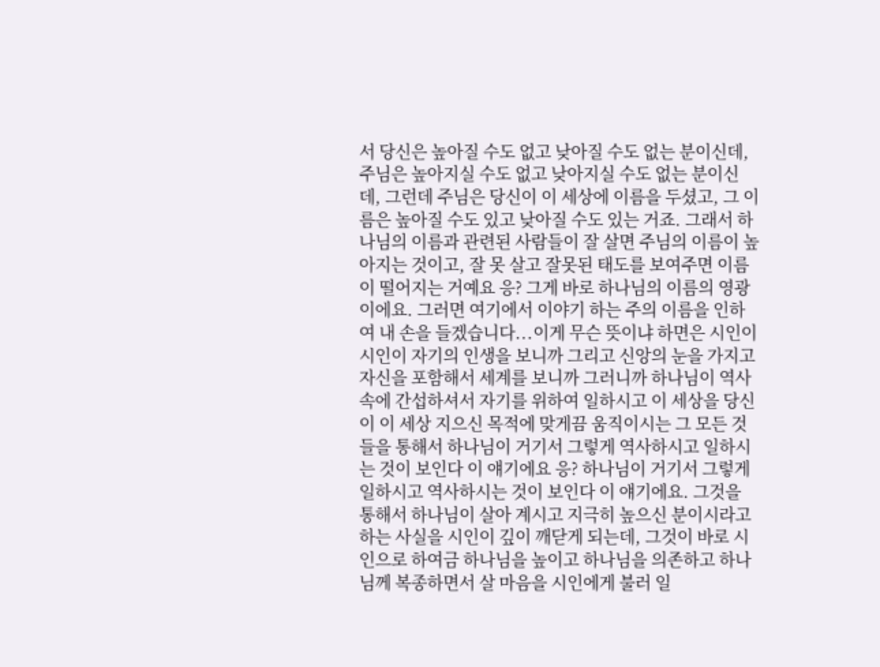서 당신은 높아질 수도 없고 낮아질 수도 없는 분이신데, 주님은 높아지실 수도 없고 낮아지실 수도 없는 분이신데, 그런데 주님은 당신이 이 세상에 이름을 두셨고, 그 이름은 높아질 수도 있고 낮아질 수도 있는 거죠. 그래서 하나님의 이름과 관련된 사람들이 잘 살면 주님의 이름이 높아지는 것이고, 잘 못 살고 잘못된 태도를 보여주면 이름이 떨어지는 거예요 응? 그게 바로 하나님의 이름의 영광이에요. 그러면 여기에서 이야기 하는 주의 이름을 인하여 내 손을 들겠습니다...이게 무슨 뜻이냐 하면은 시인이 시인이 자기의 인생을 보니까 그리고 신앙의 눈을 가지고 자신을 포함해서 세계를 보니까 그러니까 하나님이 역사 속에 간섭하셔서 자기를 위하여 일하시고 이 세상을 당신이 이 세상 지으신 목적에 맞게끔 움직이시는 그 모든 것들을 통해서 하나님이 거기서 그렇게 역사하시고 일하시는 것이 보인다 이 얘기에요 응? 하나님이 거기서 그렇게 일하시고 역사하시는 것이 보인다 이 얘기에요. 그것을 통해서 하나님이 살아 계시고 지극히 높으신 분이시라고 하는 사실을 시인이 깊이 깨닫게 되는데, 그것이 바로 시인으로 하여금 하나님을 높이고 하나님을 의존하고 하나님께 복종하면서 살 마음을 시인에게 불러 일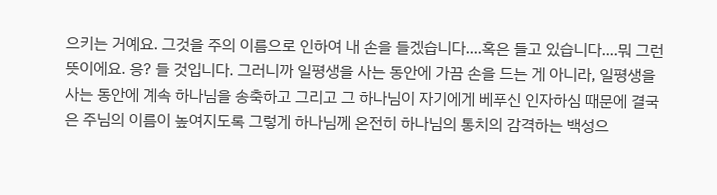으키는 거예요. 그것을 주의 이름으로 인하여 내 손을 들겠습니다....혹은 들고 있습니다....뭐 그런 뜻이에요. 응? 들 것입니다. 그러니까 일평생을 사는 동안에 가끔 손을 드는 게 아니라, 일평생을 사는 동안에 계속 하나님을 송축하고 그리고 그 하나님이 자기에게 베푸신 인자하심 때문에 결국은 주님의 이름이 높여지도록 그렇게 하나님께 온전히 하나님의 통치의 감격하는 백성으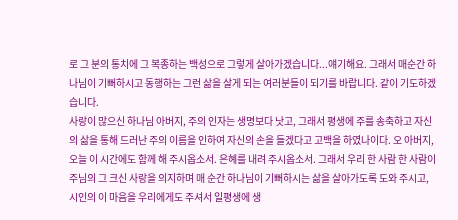로 그 분의 통치에 그 복종하는 백성으로 그렇게 살아가겠습니다...얘기해요. 그래서 매순간 하나님이 기뻐하시고 동행하는 그런 삶을 살게 되는 여러분들이 되기를 바랍니다. 같이 기도하겠습니다.
사랑이 많으신 하나님 아버지, 주의 인자는 생명보다 낫고, 그래서 평생에 주를 송축하고 자신의 삶을 통해 드러난 주의 이름을 인하여 자신의 손을 들겠다고 고백을 하였나이다. 오 아버지, 오늘 이 시간에도 함께 해 주시옵소서. 은혜를 내려 주시옵소서. 그래서 우리 한 사람 한 사람이 주님의 그 크신 사랑을 의지하며 매 순간 하나님이 기뻐하시는 삶을 살아가도록 도와 주시고, 시인의 이 마음을 우리에게도 주셔서 일평생에 생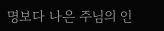명보다 나은 주님의 인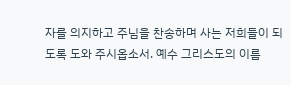자를 의지하고 주님을 찬송하며 사는 저희들이 되도록 도와 주시옵소서. 예수 그리스도의 이름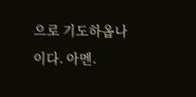으로 기도하옵나이다. 아멘.